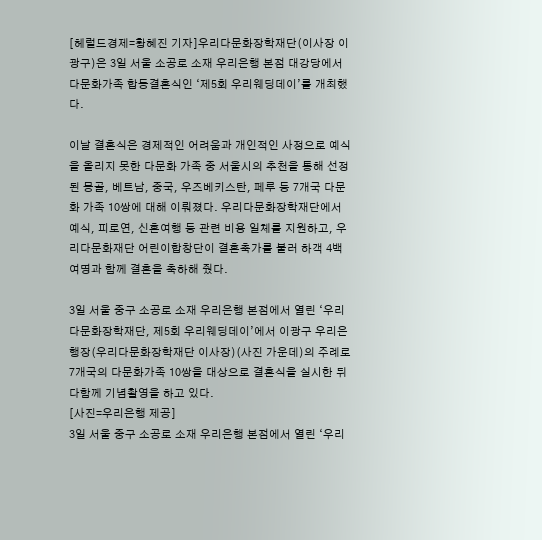[헤럴드경제=황혜진 기자]우리다문화장학재단(이사장 이광구)은 3일 서울 소공로 소재 우리은행 본점 대강당에서 다문화가족 합동결혼식인 ‘제5회 우리웨딩데이’를 개최했다.

이날 결혼식은 경제적인 어려움과 개인적인 사정으로 예식을 올리지 못한 다문화 가족 중 서울시의 추천을 통해 선정된 몽골, 베트남, 중국, 우즈베키스탄, 페루 등 7개국 다문화 가족 10쌍에 대해 이뤄졌다. 우리다문화장학재단에서 예식, 피로연, 신혼여행 등 관련 비용 일체를 지원하고, 우리다문화재단 어린이합창단이 결혼축가를 불러 하객 4백여명과 함께 결혼을 축하해 줬다.

3일 서울 중구 소공로 소재 우리은행 본점에서 열린 ‘우리다문화장학재단, 제5회 우리웨딩데이’에서 이광구 우리은행장(우리다문화장학재단 이사장)(사진 가운데)의 주례로 7개국의 다문화가족 10쌍을 대상으로 결혼식을 실시한 뒤 다함께 기념촬영을 하고 있다.
[사진=우리은행 제공]
3일 서울 중구 소공로 소재 우리은행 본점에서 열린 ‘우리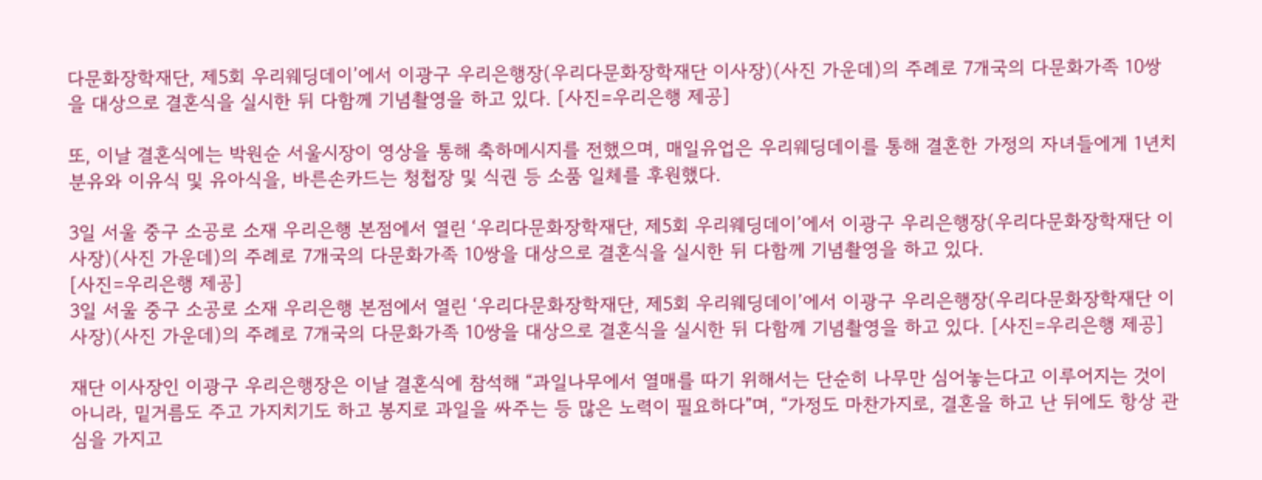다문화장학재단, 제5회 우리웨딩데이’에서 이광구 우리은행장(우리다문화장학재단 이사장)(사진 가운데)의 주례로 7개국의 다문화가족 10쌍을 대상으로 결혼식을 실시한 뒤 다함께 기념촬영을 하고 있다. [사진=우리은행 제공]

또, 이날 결혼식에는 박원순 서울시장이 영상을 통해 축하메시지를 전했으며, 매일유업은 우리웨딩데이를 통해 결혼한 가정의 자녀들에게 1년치 분유와 이유식 및 유아식을, 바른손카드는 청첩장 및 식권 등 소품 일체를 후원했다.

3일 서울 중구 소공로 소재 우리은행 본점에서 열린 ‘우리다문화장학재단, 제5회 우리웨딩데이’에서 이광구 우리은행장(우리다문화장학재단 이사장)(사진 가운데)의 주례로 7개국의 다문화가족 10쌍을 대상으로 결혼식을 실시한 뒤 다함께 기념촬영을 하고 있다.
[사진=우리은행 제공]
3일 서울 중구 소공로 소재 우리은행 본점에서 열린 ‘우리다문화장학재단, 제5회 우리웨딩데이’에서 이광구 우리은행장(우리다문화장학재단 이사장)(사진 가운데)의 주례로 7개국의 다문화가족 10쌍을 대상으로 결혼식을 실시한 뒤 다함께 기념촬영을 하고 있다. [사진=우리은행 제공]

재단 이사장인 이광구 우리은행장은 이날 결혼식에 참석해 “과일나무에서 열매를 따기 위해서는 단순히 나무만 심어놓는다고 이루어지는 것이 아니라, 밑거름도 주고 가지치기도 하고 봉지로 과일을 싸주는 등 많은 노력이 필요하다”며, “가정도 마찬가지로, 결혼을 하고 난 뒤에도 항상 관심을 가지고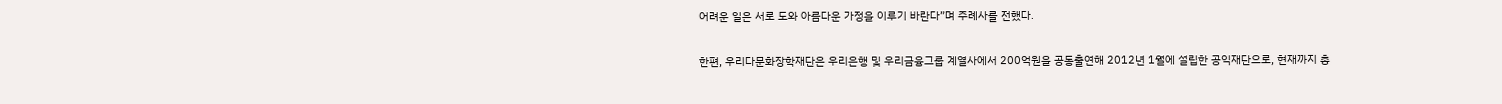어려운 일은 서로 도와 아름다운 가정을 이루기 바란다”며 주례사를 전했다.

한편, 우리다문화장학재단은 우리은행 및 우리금융그룹 계열사에서 200억원을 공동출연해 2012년 1월에 설립한 공익재단으로, 현재까지 총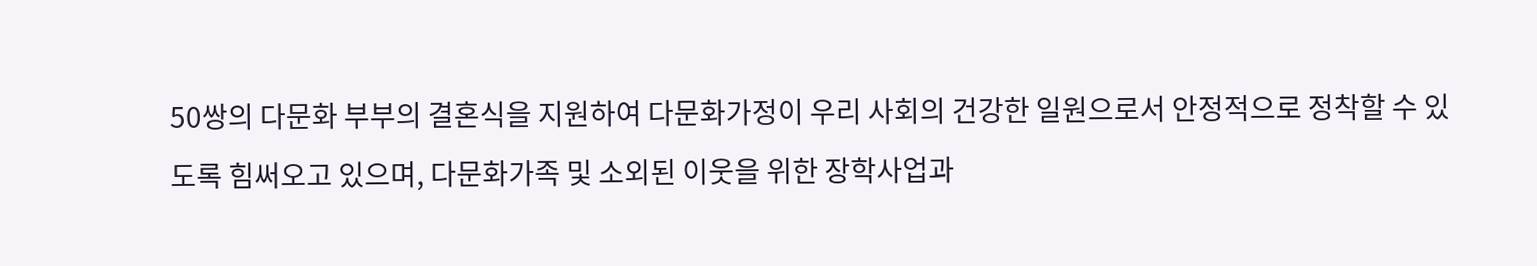50쌍의 다문화 부부의 결혼식을 지원하여 다문화가정이 우리 사회의 건강한 일원으로서 안정적으로 정착할 수 있도록 힘써오고 있으며, 다문화가족 및 소외된 이웃을 위한 장학사업과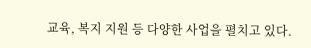교육, 복지 지원 등 다양한 사업을 펼치고 있다.